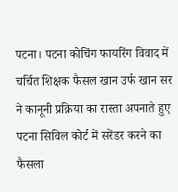पटना। पटना कोचिंग फायरिंग विवाद में चर्चित शिक्षक फैसल खान उर्फ खान सर ने कानूनी प्रक्रिया का रास्ता अपनाते हुए पटना सिविल कोर्ट में सरेंडर करने का फैसला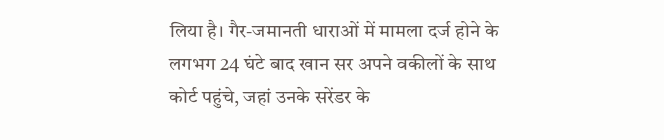लिया है। गैर-जमानती धाराओं में मामला दर्ज होने के लगभग 24 घंटे बाद खान सर अपने वकीलों के साथ कोर्ट पहुंचे, जहां उनके सरेंडर के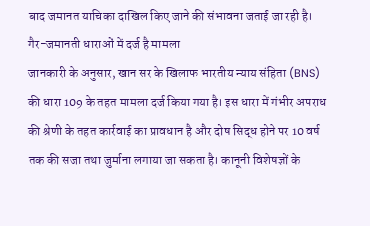बाद जमानत याचिका दाखिल किए जाने की संभावना जताई जा रही है।
गैर-जमानती धाराओं में दर्ज है मामला
जानकारी के अनुसार, खान सर के खिलाफ भारतीय न्याय संहिता (BNS) की धारा 109 के तहत मामला दर्ज किया गया है। इस धारा में गंभीर अपराध की श्रेणी के तहत कार्रवाई का प्रावधान है और दोष सिद्ध होने पर 10 वर्ष तक की सजा तथा जुर्माना लगाया जा सकता है। कानूनी विशेषज्ञों के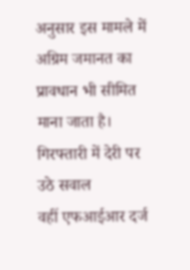अनुसार इस मामले में अग्रिम जमानत का प्रावधान भी सीमित माना जाता है।
गिरफ्तारी में देरी पर उठे सवाल
वहीं एफआईआर दर्ज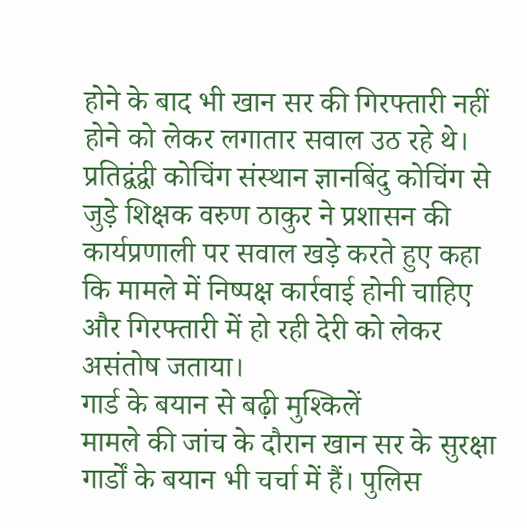होने के बाद भी खान सर की गिरफ्तारी नहीं होने को लेकर लगातार सवाल उठ रहे थे। प्रतिद्वंद्वी कोचिंग संस्थान ज्ञानबिंदु कोचिंग से जुड़े शिक्षक वरुण ठाकुर ने प्रशासन की कार्यप्रणाली पर सवाल खड़े करते हुए कहा कि मामले में निष्पक्ष कार्रवाई होनी चाहिए और गिरफ्तारी में हो रही देरी को लेकर असंतोष जताया।
गार्ड के बयान से बढ़ी मुश्किलें
मामले की जांच के दौरान खान सर के सुरक्षा गार्डों के बयान भी चर्चा में हैं। पुलिस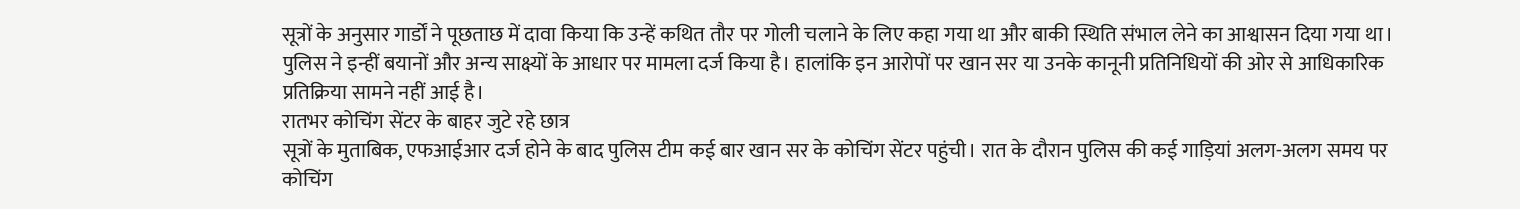सूत्रों के अनुसार गार्डों ने पूछताछ में दावा किया कि उन्हें कथित तौर पर गोली चलाने के लिए कहा गया था और बाकी स्थिति संभाल लेने का आश्वासन दिया गया था। पुलिस ने इन्हीं बयानों और अन्य साक्ष्यों के आधार पर मामला दर्ज किया है। हालांकि इन आरोपों पर खान सर या उनके कानूनी प्रतिनिधियों की ओर से आधिकारिक प्रतिक्रिया सामने नहीं आई है।
रातभर कोचिंग सेंटर के बाहर जुटे रहे छात्र
सूत्रों के मुताबिक, एफआईआर दर्ज होने के बाद पुलिस टीम कई बार खान सर के कोचिंग सेंटर पहुंची। रात के दौरान पुलिस की कई गाड़ियां अलग-अलग समय पर कोचिंग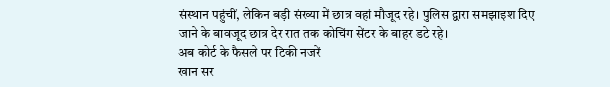संस्थान पहुंचीं, लेकिन बड़ी संख्या में छात्र वहां मौजूद रहे। पुलिस द्वारा समझाइश दिए जाने के बावजूद छात्र देर रात तक कोचिंग सेंटर के बाहर डटे रहे।
अब कोर्ट के फैसले पर टिकी नजरें
खान सर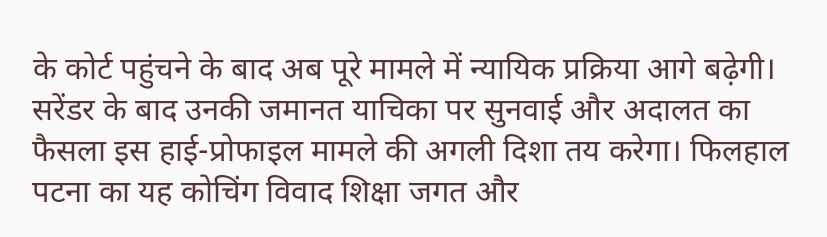के कोर्ट पहुंचने के बाद अब पूरे मामले में न्यायिक प्रक्रिया आगे बढ़ेगी। सरेंडर के बाद उनकी जमानत याचिका पर सुनवाई और अदालत का फैसला इस हाई-प्रोफाइल मामले की अगली दिशा तय करेगा। फिलहाल पटना का यह कोचिंग विवाद शिक्षा जगत और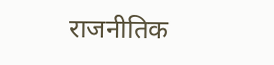राजनीतिक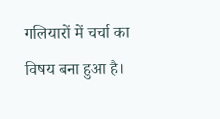गलियारों में चर्चा का विषय बना हुआ है।